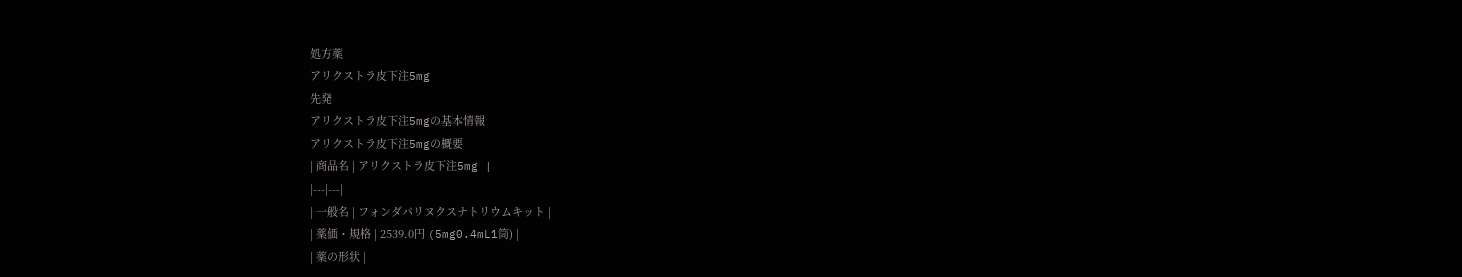処方薬
アリクストラ皮下注5mg
先発
アリクストラ皮下注5mgの基本情報
アリクストラ皮下注5mgの概要
| 商品名 | アリクストラ皮下注5mg |
|---|---|
| 一般名 | フォンダパリヌクスナトリウムキット |
| 薬価・規格 | 2539.0円 (5mg0.4mL1筒) |
| 薬の形状 |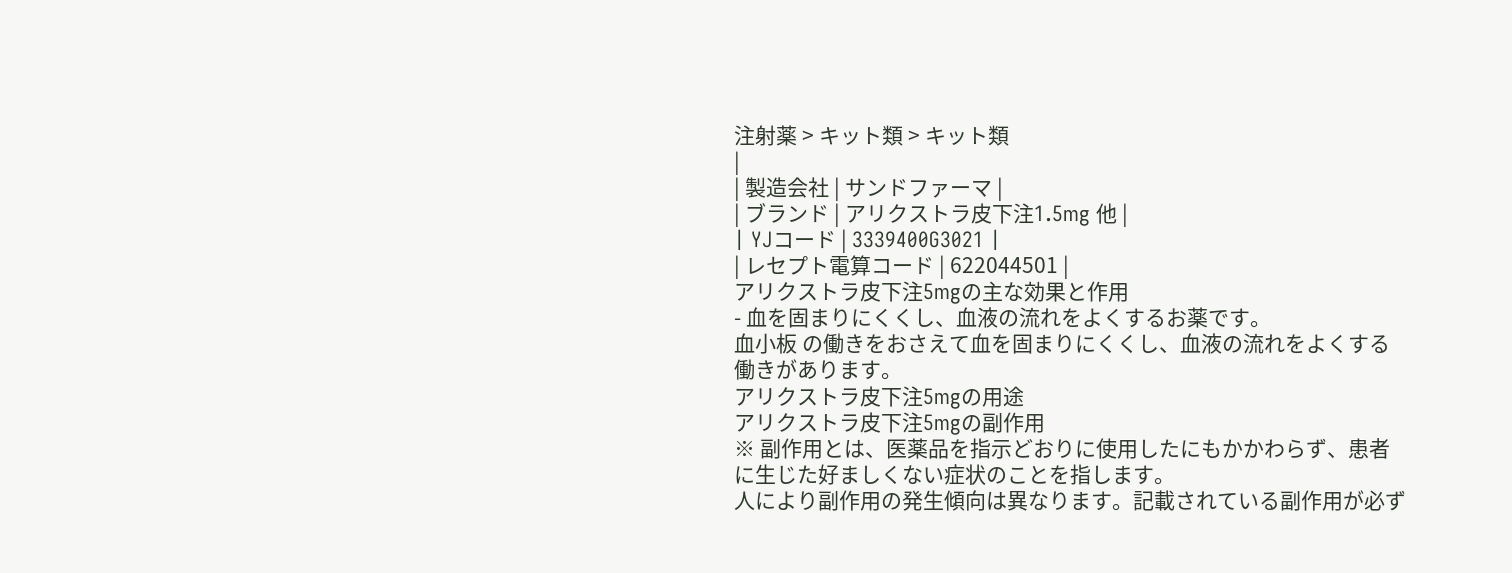注射薬 > キット類 > キット類
|
| 製造会社 | サンドファーマ |
| ブランド | アリクストラ皮下注1.5mg 他 |
| YJコード | 3339400G3021 |
| レセプト電算コード | 622044501 |
アリクストラ皮下注5mgの主な効果と作用
- 血を固まりにくくし、血液の流れをよくするお薬です。
血小板 の働きをおさえて血を固まりにくくし、血液の流れをよくする働きがあります。
アリクストラ皮下注5mgの用途
アリクストラ皮下注5mgの副作用
※ 副作用とは、医薬品を指示どおりに使用したにもかかわらず、患者に生じた好ましくない症状のことを指します。
人により副作用の発生傾向は異なります。記載されている副作用が必ず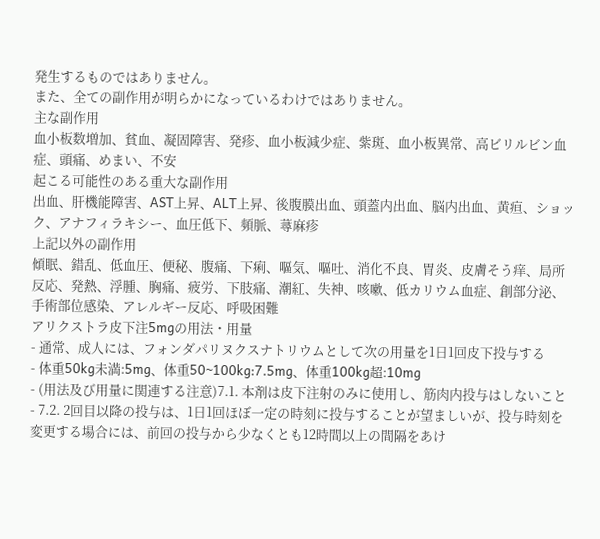発生するものではありません。
また、全ての副作用が明らかになっているわけではありません。
主な副作用
血小板数増加、貧血、凝固障害、発疹、血小板減少症、紫斑、血小板異常、高ビリルビン血症、頭痛、めまい、不安
起こる可能性のある重大な副作用
出血、肝機能障害、AST上昇、ALT上昇、後腹膜出血、頭蓋内出血、脳内出血、黄疸、ショック、アナフィラキシー、血圧低下、頻脈、蕁麻疹
上記以外の副作用
傾眠、錯乱、低血圧、便秘、腹痛、下痢、嘔気、嘔吐、消化不良、胃炎、皮膚そう痒、局所反応、発熱、浮腫、胸痛、疲労、下肢痛、潮紅、失神、咳嗽、低カリウム血症、創部分泌、手術部位感染、アレルギー反応、呼吸困難
アリクストラ皮下注5mgの用法・用量
- 通常、成人には、フォンダパリヌクスナトリウムとして次の用量を1日1回皮下投与する
- 体重50kg未満:5mg、体重50~100kg:7.5mg、体重100kg超:10mg
- (用法及び用量に関連する注意)7.1. 本剤は皮下注射のみに使用し、筋肉内投与はしないこと
- 7.2. 2回目以降の投与は、1日1回ほぼ一定の時刻に投与することが望ましいが、投与時刻を変更する場合には、前回の投与から少なくとも12時間以上の間隔をあけ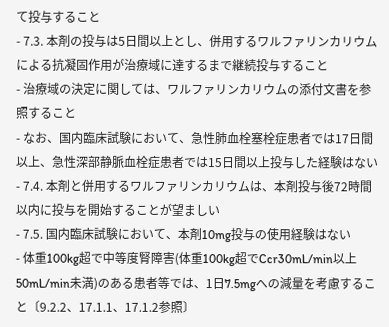て投与すること
- 7.3. 本剤の投与は5日間以上とし、併用するワルファリンカリウムによる抗凝固作用が治療域に達するまで継続投与すること
- 治療域の決定に関しては、ワルファリンカリウムの添付文書を参照すること
- なお、国内臨床試験において、急性肺血栓塞栓症患者では17日間以上、急性深部静脈血栓症患者では15日間以上投与した経験はない
- 7.4. 本剤と併用するワルファリンカリウムは、本剤投与後72時間以内に投与を開始することが望ましい
- 7.5. 国内臨床試験において、本剤10mg投与の使用経験はない
- 体重100kg超で中等度腎障害(体重100kg超でCcr30mL/min以上50mL/min未満)のある患者等では、1日7.5mgへの減量を考慮すること〔9.2.2、17.1.1、17.1.2参照〕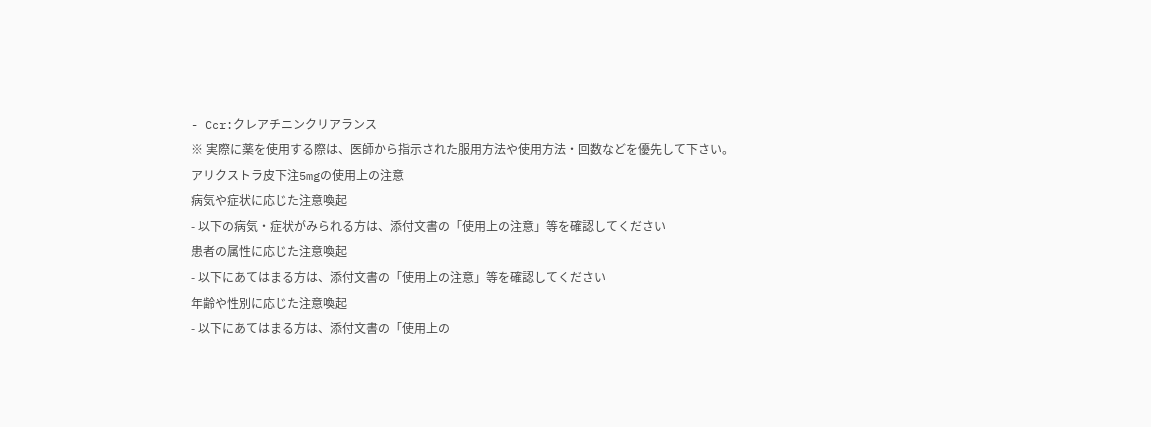- Ccr:クレアチニンクリアランス
※ 実際に薬を使用する際は、医師から指示された服用方法や使用方法・回数などを優先して下さい。
アリクストラ皮下注5mgの使用上の注意
病気や症状に応じた注意喚起
- 以下の病気・症状がみられる方は、添付文書の「使用上の注意」等を確認してください
患者の属性に応じた注意喚起
- 以下にあてはまる方は、添付文書の「使用上の注意」等を確認してください
年齢や性別に応じた注意喚起
- 以下にあてはまる方は、添付文書の「使用上の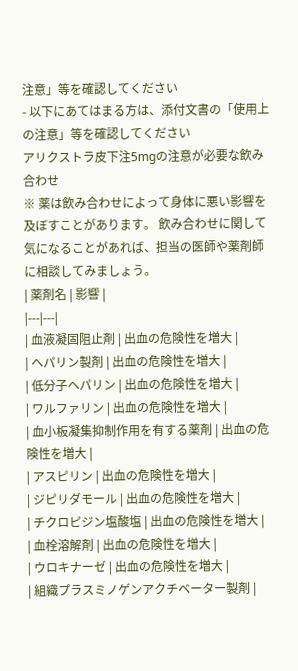注意」等を確認してください
- 以下にあてはまる方は、添付文書の「使用上の注意」等を確認してください
アリクストラ皮下注5mgの注意が必要な飲み合わせ
※ 薬は飲み合わせによって身体に悪い影響を及ぼすことがあります。 飲み合わせに関して気になることがあれば、担当の医師や薬剤師に相談してみましょう。
| 薬剤名 | 影響 |
|---|---|
| 血液凝固阻止剤 | 出血の危険性を増大 |
| ヘパリン製剤 | 出血の危険性を増大 |
| 低分子ヘパリン | 出血の危険性を増大 |
| ワルファリン | 出血の危険性を増大 |
| 血小板凝集抑制作用を有する薬剤 | 出血の危険性を増大 |
| アスピリン | 出血の危険性を増大 |
| ジピリダモール | 出血の危険性を増大 |
| チクロピジン塩酸塩 | 出血の危険性を増大 |
| 血栓溶解剤 | 出血の危険性を増大 |
| ウロキナーゼ | 出血の危険性を増大 |
| 組織プラスミノゲンアクチベーター製剤 |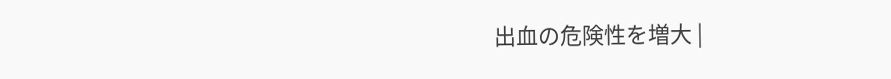出血の危険性を増大 |